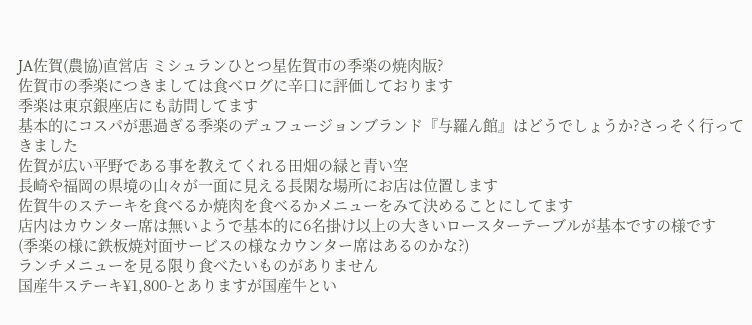JA佐賀(農協)直営店 ミシュランひとつ星佐賀市の季楽の焼肉版?
佐賀市の季楽につきましては食べログに辛口に評価しております
季楽は東京銀座店にも訪問してます
基本的にコスパが悪過ぎる季楽のデュフュージョンブランド『与羅ん館』はどうでしょうか?さっそく行ってきました
佐賀が広い平野である事を教えてくれる田畑の緑と青い空
長崎や福岡の県境の山々が一面に見える長閑な場所にお店は位置します
佐賀牛のステーキを食べるか焼肉を食べるかメニューをみて決めることにしてます
店内はカウンター席は無いようで基本的に6名掛け以上の大きいロースターテーブルが基本ですの様です
(季楽の様に鉄板焼対面サービスの様なカウンター席はあるのかな?)
ランチメニューを見る限り食べたいものがありません
国産牛ステーキ¥1,800-とありますが国産牛とい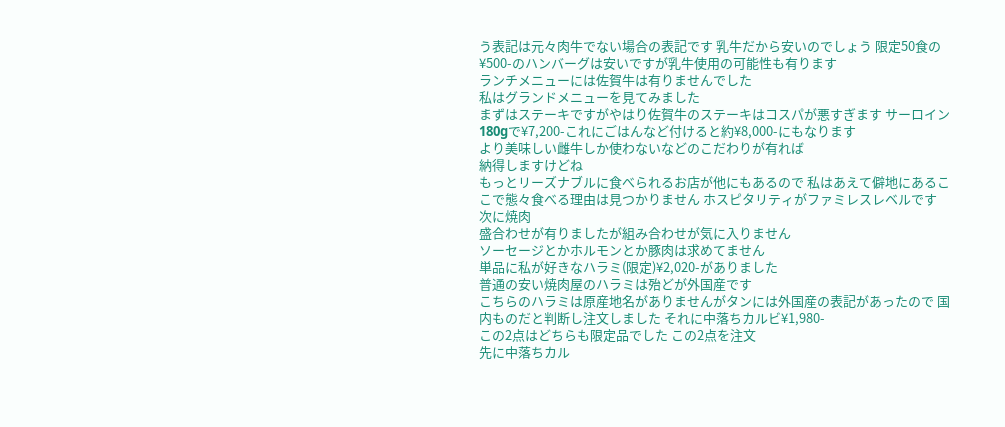う表記は元々肉牛でない場合の表記です 乳牛だから安いのでしょう 限定50食の¥500-のハンバーグは安いですが乳牛使用の可能性も有ります
ランチメニューには佐賀牛は有りませんでした
私はグランドメニューを見てみました
まずはステーキですがやはり佐賀牛のステーキはコスパが悪すぎます サーロイン180gで¥7,200-これにごはんなど付けると約¥8,000-にもなります
より美味しい雌牛しか使わないなどのこだわりが有れば
納得しますけどね
もっとリーズナブルに食べられるお店が他にもあるので 私はあえて僻地にあるここで態々食べる理由は見つかりません ホスピタリティがファミレスレベルです
次に焼肉
盛合わせが有りましたが組み合わせが気に入りません
ソーセージとかホルモンとか豚肉は求めてません
単品に私が好きなハラミ(限定)¥2,020-がありました
普通の安い焼肉屋のハラミは殆どが外国産です
こちらのハラミは原産地名がありませんがタンには外国産の表記があったので 国内ものだと判断し注文しました それに中落ちカルビ¥1,980-
この2点はどちらも限定品でした この2点を注文
先に中落ちカル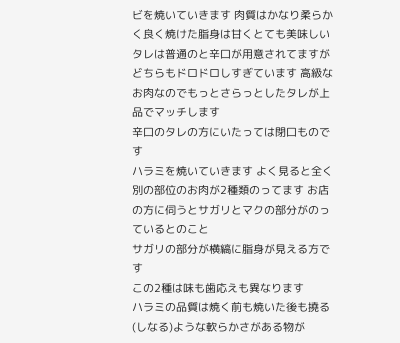ビを焼いていきます 肉質はかなり柔らかく良く焼けた脂身は甘くとても美味しい
タレは普通のと辛口が用意されてますが
どちらもドロドロしすぎています 高級なお肉なのでもっとさらっとしたタレが上品でマッチします
辛口のタレの方にいたっては閉口ものです
ハラミを焼いていきます よく見ると全く別の部位のお肉が2種類のってます お店の方に伺うとサガリとマクの部分がのっているとのこと
サガリの部分が横縞に脂身が見える方です
この2種は味も歯応えも異なります
ハラミの品質は焼く前も焼いた後も撓る(しなる)ような軟らかさがある物が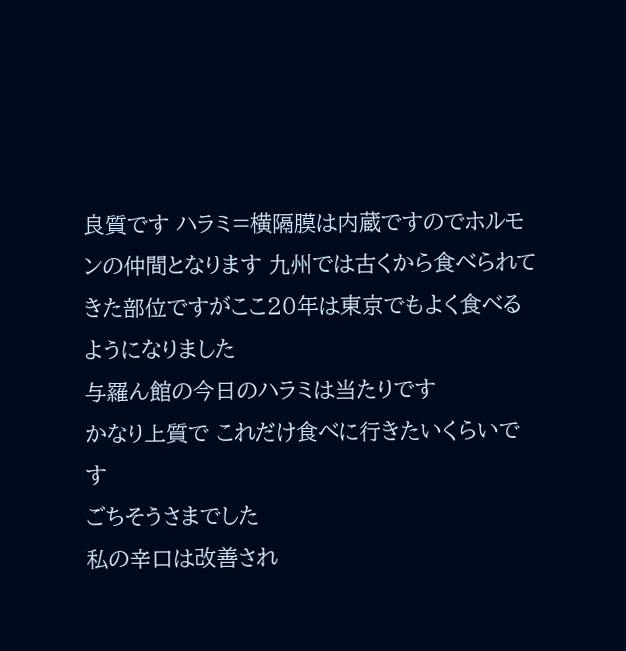良質です ハラミ=横隔膜は内蔵ですのでホルモンの仲間となります 九州では古くから食べられてきた部位ですがここ20年は東京でもよく食べるようになりました
与羅ん館の今日のハラミは当たりです
かなり上質で これだけ食べに行きたいくらいです
ごちそうさまでした
私の辛口は改善され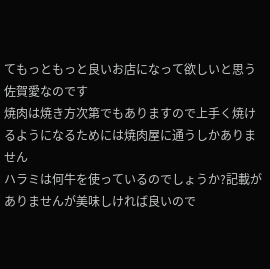てもっともっと良いお店になって欲しいと思う佐賀愛なのです
焼肉は焼き方次第でもありますので上手く焼けるようになるためには焼肉屋に通うしかありません
ハラミは何牛を使っているのでしょうか?記載がありませんが美味しければ良いので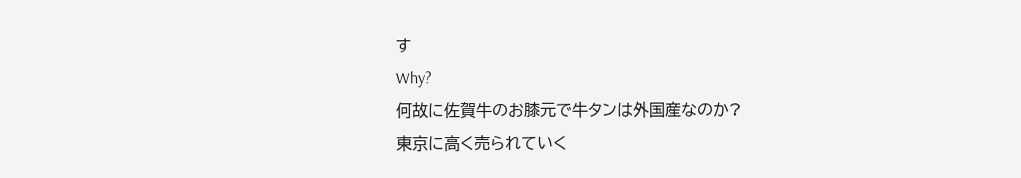す
Why?
何故に佐賀牛のお膝元で牛タンは外国産なのか?
東京に高く売られていく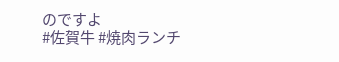のですよ
#佐賀牛 #焼肉ランチ